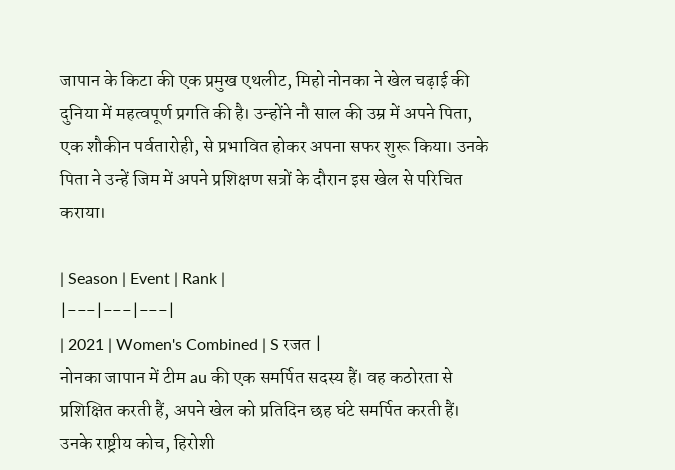जापान के किटा की एक प्रमुख एथलीट, मिहो नोनका ने खेल चढ़ाई की दुनिया में महत्वपूर्ण प्रगति की है। उन्होंने नौ साल की उम्र में अपने पिता, एक शौकीन पर्वतारोही, से प्रभावित होकर अपना सफर शुरू किया। उनके पिता ने उन्हें जिम में अपने प्रशिक्षण सत्रों के दौरान इस खेल से परिचित कराया।

| Season | Event | Rank |
|---|---|---|
| 2021 | Women's Combined | S रजत |
नोनका जापान में टीम au की एक समर्पित सदस्य हैं। वह कठोरता से प्रशिक्षित करती हैं, अपने खेल को प्रतिदिन छह घंटे समर्पित करती हैं। उनके राष्ट्रीय कोच, हिरोशी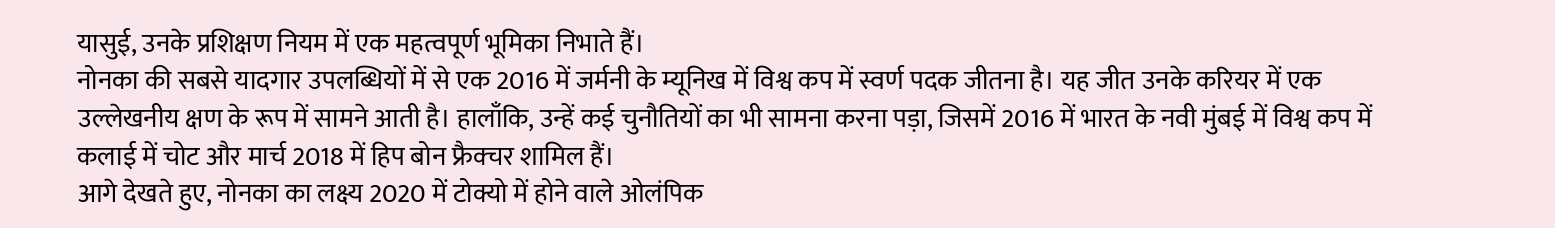यासुई, उनके प्रशिक्षण नियम में एक महत्वपूर्ण भूमिका निभाते हैं।
नोनका की सबसे यादगार उपलब्धियों में से एक 2016 में जर्मनी के म्यूनिख में विश्व कप में स्वर्ण पदक जीतना है। यह जीत उनके करियर में एक उल्लेखनीय क्षण के रूप में सामने आती है। हालाँकि, उन्हें कई चुनौतियों का भी सामना करना पड़ा, जिसमें 2016 में भारत के नवी मुंबई में विश्व कप में कलाई में चोट और मार्च 2018 में हिप बोन फ्रैक्चर शामिल हैं।
आगे देखते हुए, नोनका का लक्ष्य 2020 में टोक्यो में होने वाले ओलंपिक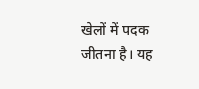खेलों में पदक जीतना है। यह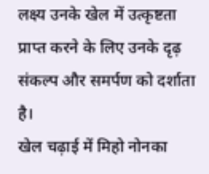लक्ष्य उनके खेल में उत्कृष्टता प्राप्त करने के लिए उनके दृढ़ संकल्प और समर्पण को दर्शाता है।
खेल चढ़ाई में मिहो नोनका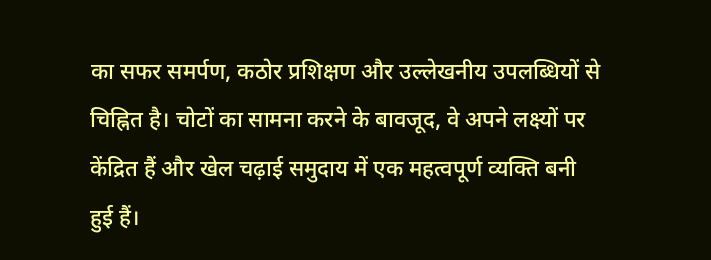का सफर समर्पण, कठोर प्रशिक्षण और उल्लेखनीय उपलब्धियों से चिह्नित है। चोटों का सामना करने के बावजूद, वे अपने लक्ष्यों पर केंद्रित हैं और खेल चढ़ाई समुदाय में एक महत्वपूर्ण व्यक्ति बनी हुई हैं।